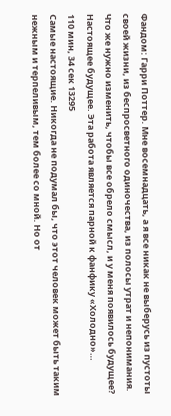Фандом: Гарри Поттер. Мне восемнадцать, а я все никак не выберусь из пустоты своей жизни, из беспросветного одиночества, из полосы утрат и непонимания. Что же нужно изменить, чтобы все обрело смысл, и у меня появилось будущее? Настоящее будущее. Эта работа является парной к фанфику «Холодно»…
110 мин, 34 сек 13295
Самые настоящие. Никогда не подумал бы, что этот человек может быть таким нежным и терпеливым, тем более со мной. Но от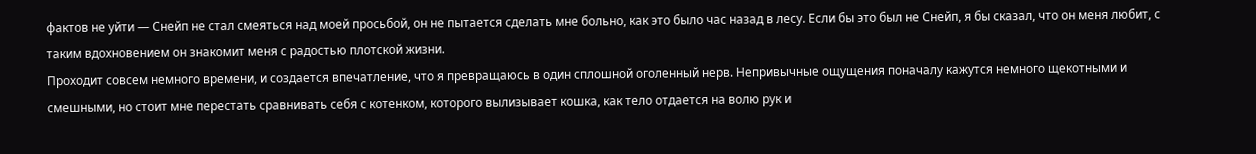фактов не уйти — Снейп не стал смеяться над моей просьбой, он не пытается сделать мне больно, как это было час назад в лесу. Если бы это был не Снейп, я бы сказал, что он меня любит, с таким вдохновением он знакомит меня с радостью плотской жизни.
Проходит совсем немного времени, и создается впечатление, что я превращаюсь в один сплошной оголенный нерв. Непривычные ощущения поначалу кажутся немного щекотными и смешными, но стоит мне перестать сравнивать себя с котенком, которого вылизывает кошка, как тело отдается на волю рук и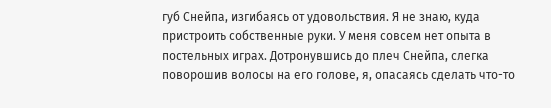губ Снейпа, изгибаясь от удовольствия. Я не знаю, куда пристроить собственные руки. У меня совсем нет опыта в постельных играх. Дотронувшись до плеч Снейпа, слегка поворошив волосы на его голове, я, опасаясь сделать что-то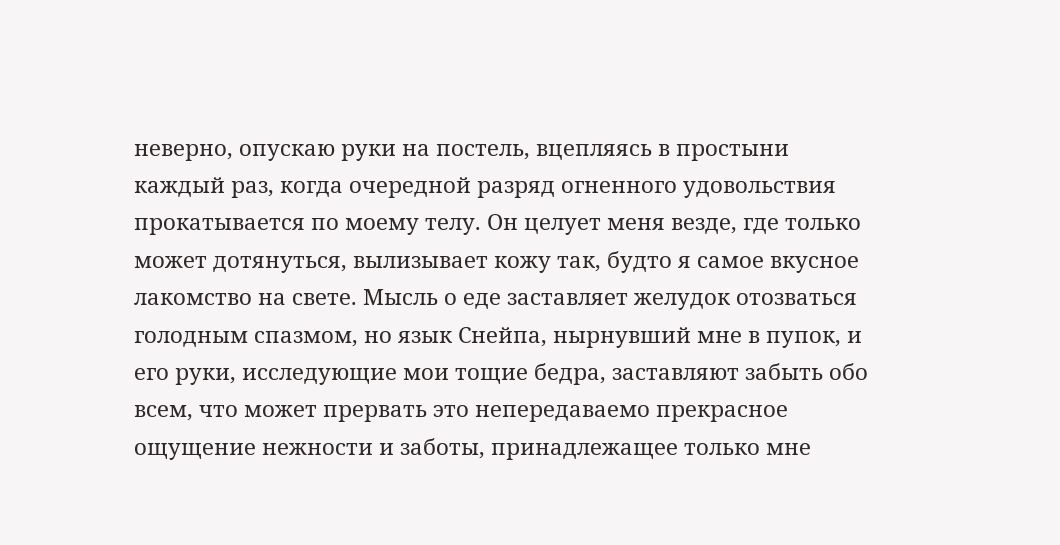неверно, опускаю руки на постель, вцепляясь в простыни каждый раз, когда очередной разряд огненного удовольствия прокатывается по моему телу. Он целует меня везде, где только может дотянуться, вылизывает кожу так, будто я самое вкусное лакомство на свете. Мысль о еде заставляет желудок отозваться голодным спазмом, но язык Снейпа, нырнувший мне в пупок, и его руки, исследующие мои тощие бедра, заставляют забыть обо всем, что может прервать это непередаваемо прекрасное ощущение нежности и заботы, принадлежащее только мне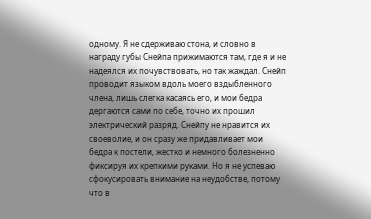одному. Я не сдерживаю стона, и словно в награду губы Снейпа прижимаются там, где я и не надеялся их почувствовать, но так жаждал. Снейп проводит языком вдоль моего вздыбленного члена, лишь слегка касаясь его, и мои бедра дергаются сами по себе, точно их прошил электрический разряд. Снейпу не нравится их своеволие, и он сразу же придавливает мои бедра к постели, жестко и немного болезненно фиксируя их крепкими руками. Но я не успеваю сфокусировать внимание на неудобстве, потому что в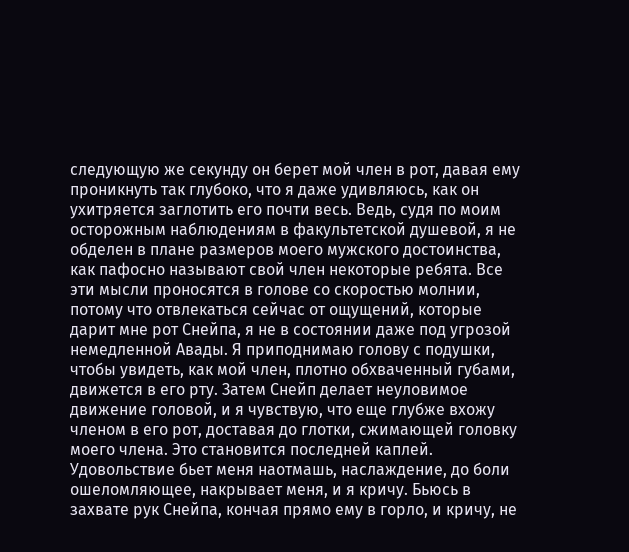следующую же секунду он берет мой член в рот, давая ему проникнуть так глубоко, что я даже удивляюсь, как он ухитряется заглотить его почти весь. Ведь, судя по моим осторожным наблюдениям в факультетской душевой, я не обделен в плане размеров моего мужского достоинства, как пафосно называют свой член некоторые ребята. Все эти мысли проносятся в голове со скоростью молнии, потому что отвлекаться сейчас от ощущений, которые дарит мне рот Снейпа, я не в состоянии даже под угрозой немедленной Авады. Я приподнимаю голову с подушки, чтобы увидеть, как мой член, плотно обхваченный губами, движется в его рту. Затем Снейп делает неуловимое движение головой, и я чувствую, что еще глубже вхожу членом в его рот, доставая до глотки, сжимающей головку моего члена. Это становится последней каплей. Удовольствие бьет меня наотмашь, наслаждение, до боли ошеломляющее, накрывает меня, и я кричу. Бьюсь в захвате рук Снейпа, кончая прямо ему в горло, и кричу, не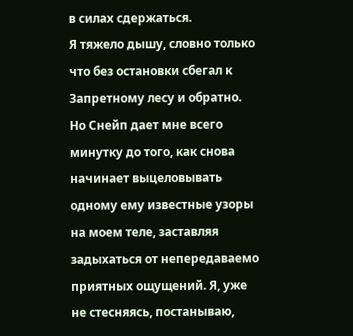в силах сдержаться.
Я тяжело дышу, словно только что без остановки сбегал к Запретному лесу и обратно. Но Снейп дает мне всего минутку до того, как снова начинает выцеловывать одному ему известные узоры на моем теле, заставляя задыхаться от непередаваемо приятных ощущений. Я, уже не стесняясь, постанываю,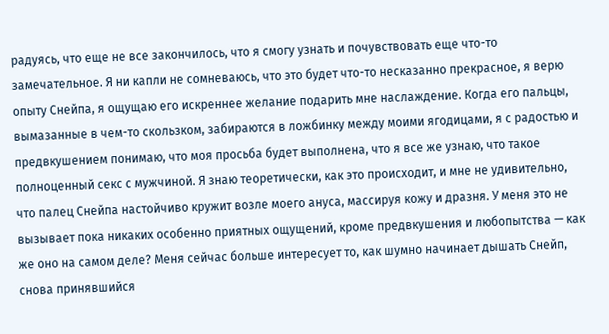радуясь, что еще не все закончилось, что я смогу узнать и почувствовать еще что-то замечательное. Я ни капли не сомневаюсь, что это будет что-то несказанно прекрасное, я верю опыту Снейпа, я ощущаю его искреннее желание подарить мне наслаждение. Когда его пальцы, вымазанные в чем-то скользком, забираются в ложбинку между моими ягодицами, я с радостью и предвкушением понимаю, что моя просьба будет выполнена, что я все же узнаю, что такое полноценный секс с мужчиной. Я знаю теоретически, как это происходит, и мне не удивительно, что палец Снейпа настойчиво кружит возле моего ануса, массируя кожу и дразня. У меня это не вызывает пока никаких особенно приятных ощущений, кроме предвкушения и любопытства — как же оно на самом деле? Меня сейчас больше интересует то, как шумно начинает дышать Снейп, снова принявшийся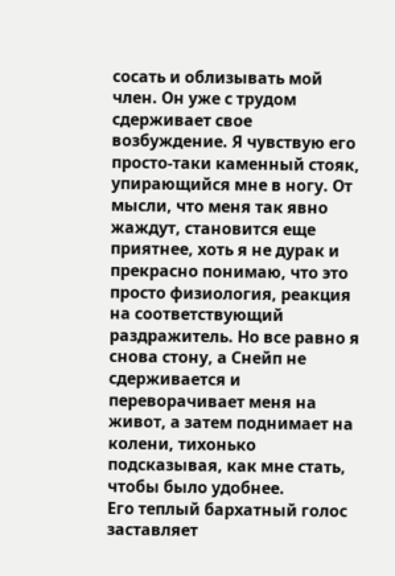сосать и облизывать мой член. Он уже с трудом сдерживает свое возбуждение. Я чувствую его просто-таки каменный стояк, упирающийся мне в ногу. От мысли, что меня так явно жаждут, становится еще приятнее, хоть я не дурак и прекрасно понимаю, что это просто физиология, реакция на соответствующий раздражитель. Но все равно я снова стону, а Снейп не сдерживается и переворачивает меня на живот, а затем поднимает на колени, тихонько подсказывая, как мне стать, чтобы было удобнее.
Его теплый бархатный голос заставляет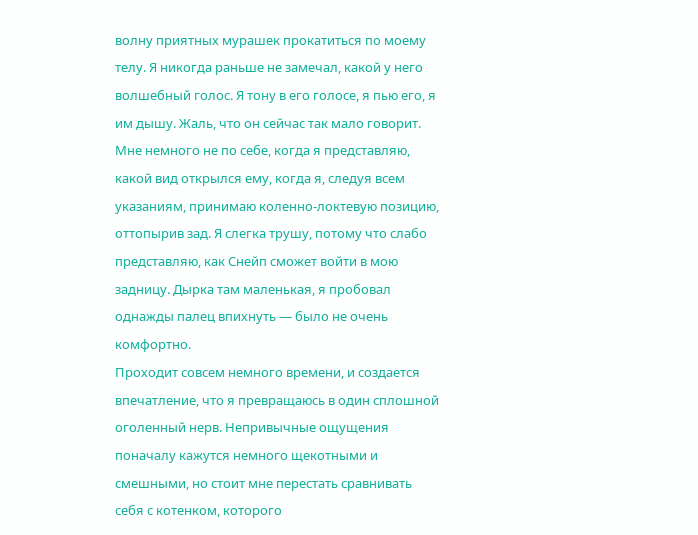волну приятных мурашек прокатиться по моему телу. Я никогда раньше не замечал, какой у него волшебный голос. Я тону в его голосе, я пью его, я им дышу. Жаль, что он сейчас так мало говорит. Мне немного не по себе, когда я представляю, какой вид открылся ему, когда я, следуя всем указаниям, принимаю коленно-локтевую позицию, оттопырив зад. Я слегка трушу, потому что слабо представляю, как Снейп сможет войти в мою задницу. Дырка там маленькая, я пробовал однажды палец впихнуть — было не очень комфортно.
Проходит совсем немного времени, и создается впечатление, что я превращаюсь в один сплошной оголенный нерв. Непривычные ощущения поначалу кажутся немного щекотными и смешными, но стоит мне перестать сравнивать себя с котенком, которого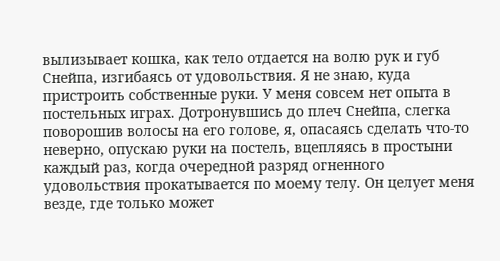вылизывает кошка, как тело отдается на волю рук и губ Снейпа, изгибаясь от удовольствия. Я не знаю, куда пристроить собственные руки. У меня совсем нет опыта в постельных играх. Дотронувшись до плеч Снейпа, слегка поворошив волосы на его голове, я, опасаясь сделать что-то неверно, опускаю руки на постель, вцепляясь в простыни каждый раз, когда очередной разряд огненного удовольствия прокатывается по моему телу. Он целует меня везде, где только может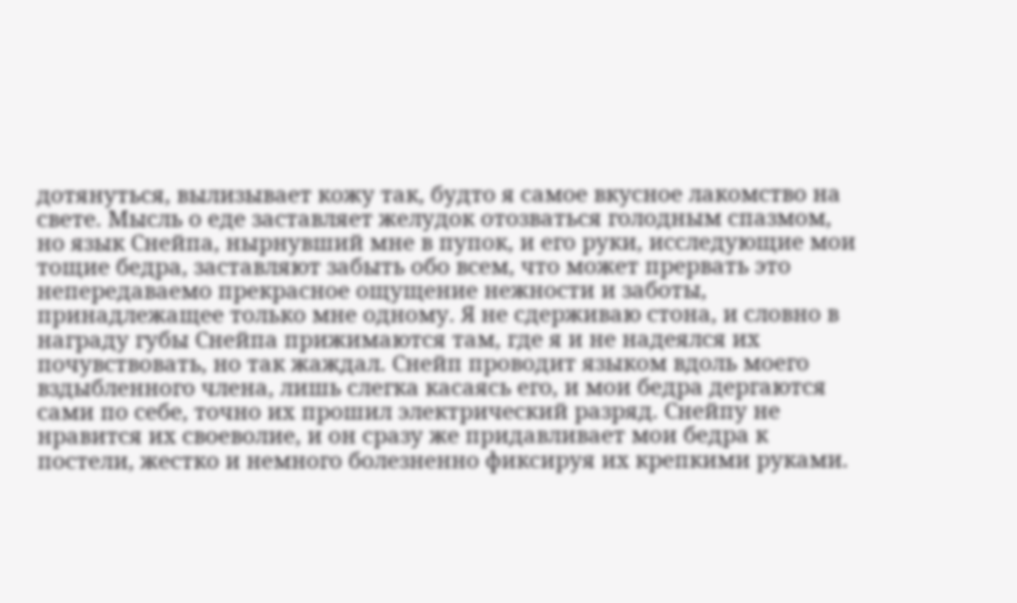дотянуться, вылизывает кожу так, будто я самое вкусное лакомство на свете. Мысль о еде заставляет желудок отозваться голодным спазмом, но язык Снейпа, нырнувший мне в пупок, и его руки, исследующие мои тощие бедра, заставляют забыть обо всем, что может прервать это непередаваемо прекрасное ощущение нежности и заботы, принадлежащее только мне одному. Я не сдерживаю стона, и словно в награду губы Снейпа прижимаются там, где я и не надеялся их почувствовать, но так жаждал. Снейп проводит языком вдоль моего вздыбленного члена, лишь слегка касаясь его, и мои бедра дергаются сами по себе, точно их прошил электрический разряд. Снейпу не нравится их своеволие, и он сразу же придавливает мои бедра к постели, жестко и немного болезненно фиксируя их крепкими руками.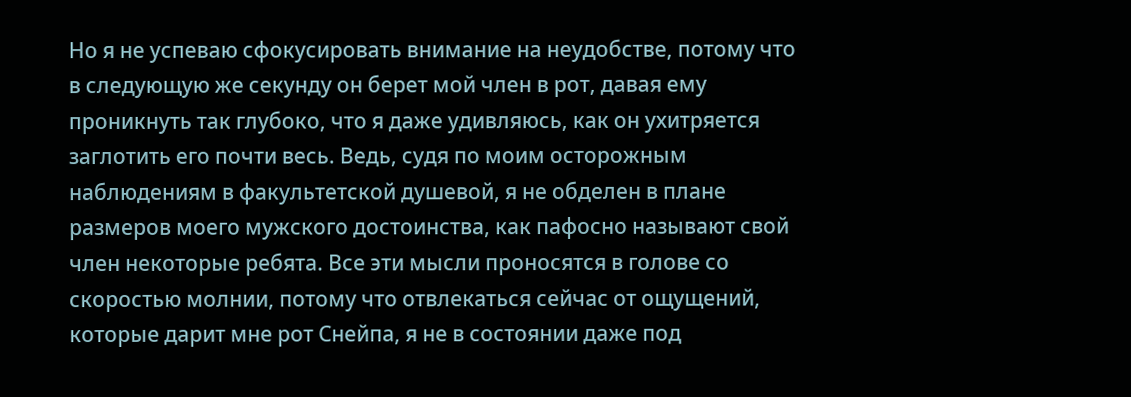Но я не успеваю сфокусировать внимание на неудобстве, потому что в следующую же секунду он берет мой член в рот, давая ему проникнуть так глубоко, что я даже удивляюсь, как он ухитряется заглотить его почти весь. Ведь, судя по моим осторожным наблюдениям в факультетской душевой, я не обделен в плане размеров моего мужского достоинства, как пафосно называют свой член некоторые ребята. Все эти мысли проносятся в голове со скоростью молнии, потому что отвлекаться сейчас от ощущений, которые дарит мне рот Снейпа, я не в состоянии даже под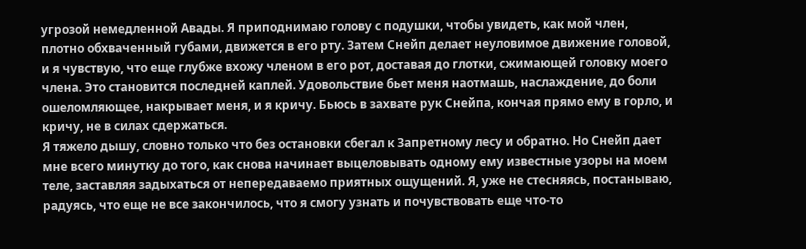угрозой немедленной Авады. Я приподнимаю голову с подушки, чтобы увидеть, как мой член, плотно обхваченный губами, движется в его рту. Затем Снейп делает неуловимое движение головой, и я чувствую, что еще глубже вхожу членом в его рот, доставая до глотки, сжимающей головку моего члена. Это становится последней каплей. Удовольствие бьет меня наотмашь, наслаждение, до боли ошеломляющее, накрывает меня, и я кричу. Бьюсь в захвате рук Снейпа, кончая прямо ему в горло, и кричу, не в силах сдержаться.
Я тяжело дышу, словно только что без остановки сбегал к Запретному лесу и обратно. Но Снейп дает мне всего минутку до того, как снова начинает выцеловывать одному ему известные узоры на моем теле, заставляя задыхаться от непередаваемо приятных ощущений. Я, уже не стесняясь, постанываю, радуясь, что еще не все закончилось, что я смогу узнать и почувствовать еще что-то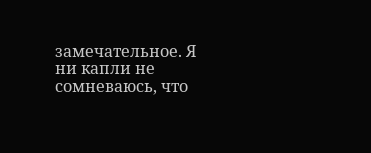замечательное. Я ни капли не сомневаюсь, что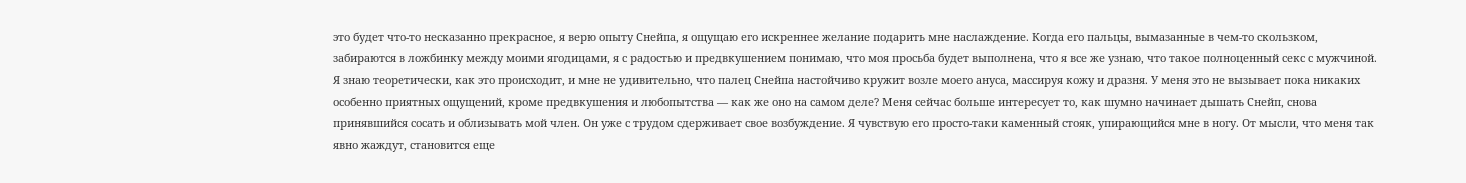это будет что-то несказанно прекрасное, я верю опыту Снейпа, я ощущаю его искреннее желание подарить мне наслаждение. Когда его пальцы, вымазанные в чем-то скользком, забираются в ложбинку между моими ягодицами, я с радостью и предвкушением понимаю, что моя просьба будет выполнена, что я все же узнаю, что такое полноценный секс с мужчиной. Я знаю теоретически, как это происходит, и мне не удивительно, что палец Снейпа настойчиво кружит возле моего ануса, массируя кожу и дразня. У меня это не вызывает пока никаких особенно приятных ощущений, кроме предвкушения и любопытства — как же оно на самом деле? Меня сейчас больше интересует то, как шумно начинает дышать Снейп, снова принявшийся сосать и облизывать мой член. Он уже с трудом сдерживает свое возбуждение. Я чувствую его просто-таки каменный стояк, упирающийся мне в ногу. От мысли, что меня так явно жаждут, становится еще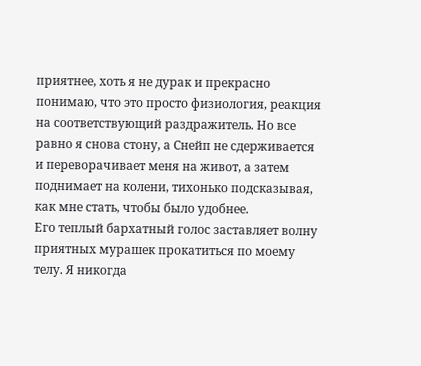приятнее, хоть я не дурак и прекрасно понимаю, что это просто физиология, реакция на соответствующий раздражитель. Но все равно я снова стону, а Снейп не сдерживается и переворачивает меня на живот, а затем поднимает на колени, тихонько подсказывая, как мне стать, чтобы было удобнее.
Его теплый бархатный голос заставляет волну приятных мурашек прокатиться по моему телу. Я никогда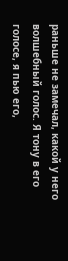раньше не замечал, какой у него волшебный голос. Я тону в его голосе, я пью его,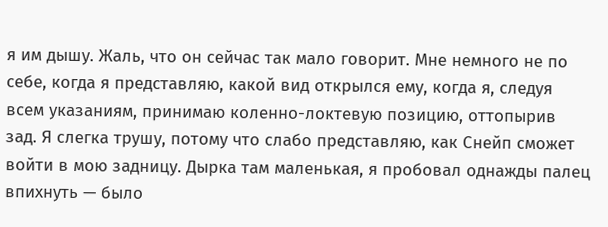я им дышу. Жаль, что он сейчас так мало говорит. Мне немного не по себе, когда я представляю, какой вид открылся ему, когда я, следуя всем указаниям, принимаю коленно-локтевую позицию, оттопырив зад. Я слегка трушу, потому что слабо представляю, как Снейп сможет войти в мою задницу. Дырка там маленькая, я пробовал однажды палец впихнуть — было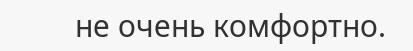не очень комфортно.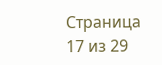Страница 17 из 29